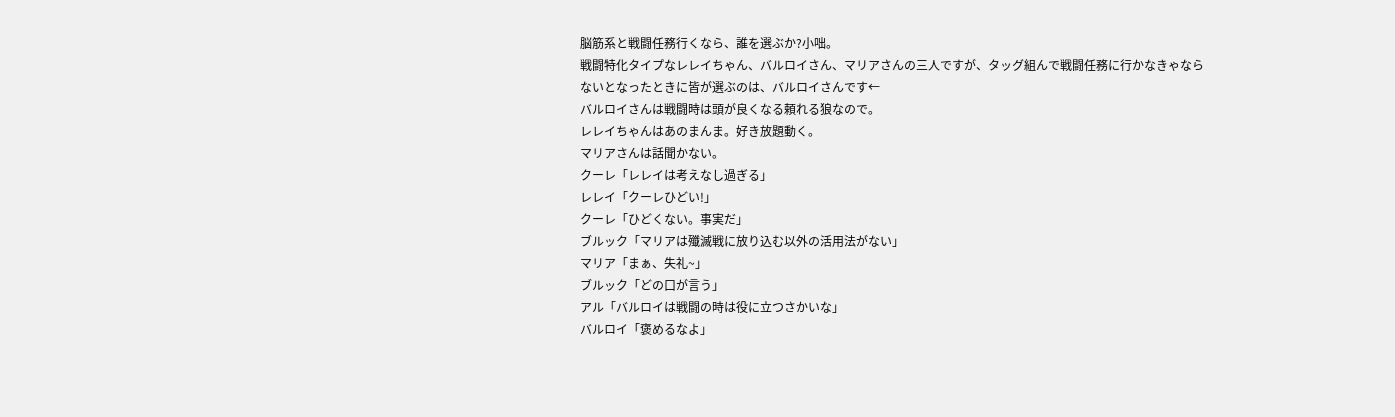脳筋系と戦闘任務行くなら、誰を選ぶか?小咄。
戦闘特化タイプなレレイちゃん、バルロイさん、マリアさんの三人ですが、タッグ組んで戦闘任務に行かなきゃならないとなったときに皆が選ぶのは、バルロイさんです←
バルロイさんは戦闘時は頭が良くなる頼れる狼なので。
レレイちゃんはあのまんま。好き放題動く。
マリアさんは話聞かない。
クーレ「レレイは考えなし過ぎる」
レレイ「クーレひどい!」
クーレ「ひどくない。事実だ」
ブルック「マリアは殲滅戦に放り込む以外の活用法がない」
マリア「まぁ、失礼~」
ブルック「どの口が言う」
アル「バルロイは戦闘の時は役に立つさかいな」
バルロイ「褒めるなよ」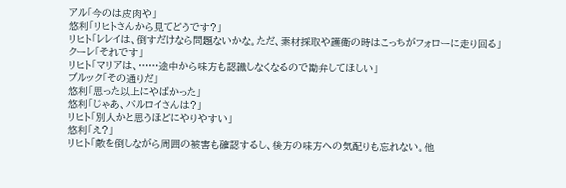アル「今のは皮肉や」
悠利「リヒトさんから見てどうです?」
リヒト「レレイは、倒すだけなら問題ないかな。ただ、素材採取や護衛の時はこっちがフォローに走り回る」
クーレ「それです」
リヒト「マリアは、……途中から味方も認識しなくなるので勘弁してほしい」
ブルック「その通りだ」
悠利「思った以上にやばかった」
悠利「じゃあ、バルロイさんは?」
リヒト「別人かと思うほどにやりやすい」
悠利「え?」
リヒト「敵を倒しながら周囲の被害も確認するし、後方の味方への気配りも忘れない。他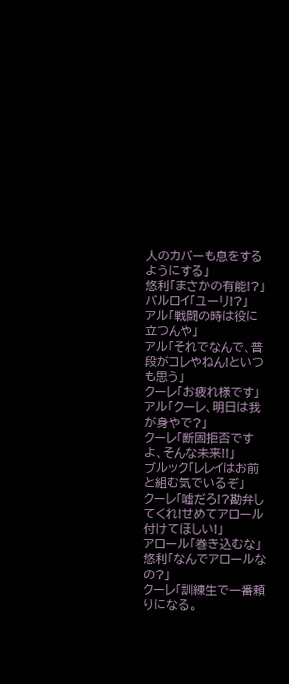人のカバーも息をするようにする」
悠利「まさかの有能!?」
バルロイ「ユーリ!?」
アル「戦闘の時は役に立つんや」
アル「それでなんで、普段がコレやねん!といつも思う」
クーレ「お疲れ様です」
アル「クーレ、明日は我が身やで?」
クーレ「断固拒否ですよ、そんな未来!!」
ブルック「レレイはお前と組む気でいるぞ」
クーレ「嘘だろ!?勘弁してくれ!せめてアロール付けてほしい!」
アロール「巻き込むな」
悠利「なんでアロールなの?」
クーレ「訓練生で一番頼りになる。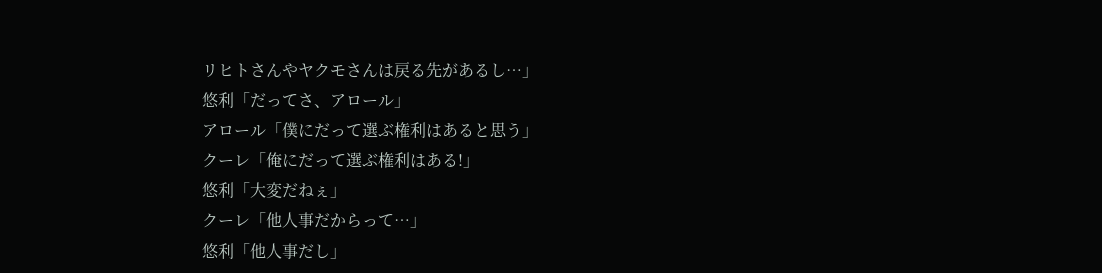リヒトさんやヤクモさんは戻る先があるし…」
悠利「だってさ、アロール」
アロール「僕にだって選ぶ権利はあると思う」
クーレ「俺にだって選ぶ権利はある!」
悠利「大変だねぇ」
クーレ「他人事だからって…」
悠利「他人事だし」